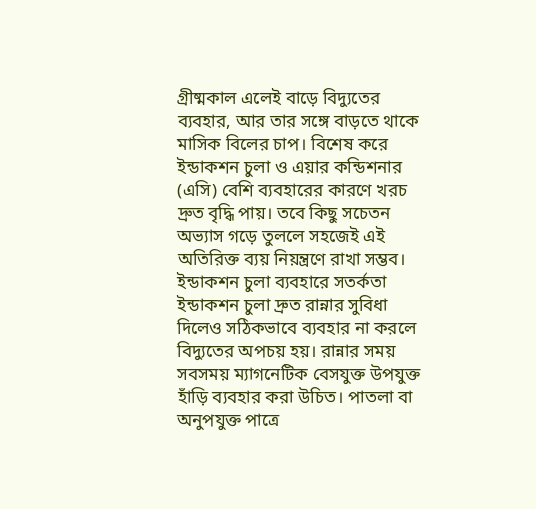গ্রীষ্মকাল এলেই বাড়ে বিদ্যুতের ব্যবহার, আর তার সঙ্গে বাড়তে থাকে মাসিক বিলের চাপ। বিশেষ করে ইন্ডাকশন চুলা ও এয়ার কন্ডিশনার (এসি) বেশি ব্যবহারের কারণে খরচ দ্রুত বৃদ্ধি পায়। তবে কিছু সচেতন অভ্যাস গড়ে তুললে সহজেই এই অতিরিক্ত ব্যয় নিয়ন্ত্রণে রাখা সম্ভব।
ইন্ডাকশন চুলা ব্যবহারে সতর্কতা
ইন্ডাকশন চুলা দ্রুত রান্নার সুবিধা দিলেও সঠিকভাবে ব্যবহার না করলে বিদ্যুতের অপচয় হয়। রান্নার সময় সবসময় ম্যাগনেটিক বেসযুক্ত উপযুক্ত হাঁড়ি ব্যবহার করা উচিত। পাতলা বা অনুপযুক্ত পাত্রে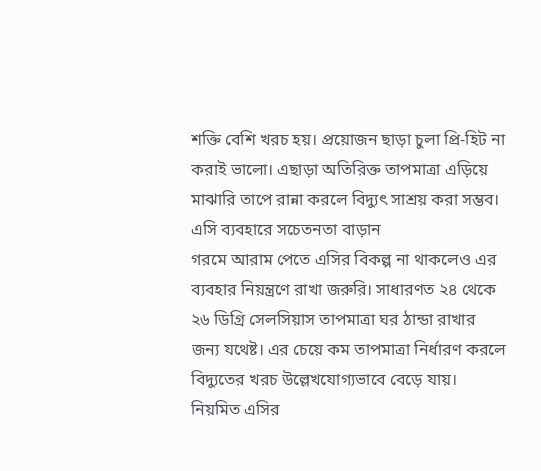শক্তি বেশি খরচ হয়। প্রয়োজন ছাড়া চুলা প্রি-হিট না করাই ভালো। এছাড়া অতিরিক্ত তাপমাত্রা এড়িয়ে মাঝারি তাপে রান্না করলে বিদ্যুৎ সাশ্রয় করা সম্ভব।
এসি ব্যবহারে সচেতনতা বাড়ান
গরমে আরাম পেতে এসির বিকল্প না থাকলেও এর ব্যবহার নিয়ন্ত্রণে রাখা জরুরি। সাধারণত ২৪ থেকে ২৬ ডিগ্রি সেলসিয়াস তাপমাত্রা ঘর ঠান্ডা রাখার জন্য যথেষ্ট। এর চেয়ে কম তাপমাত্রা নির্ধারণ করলে বিদ্যুতের খরচ উল্লেখযোগ্যভাবে বেড়ে যায়। নিয়মিত এসির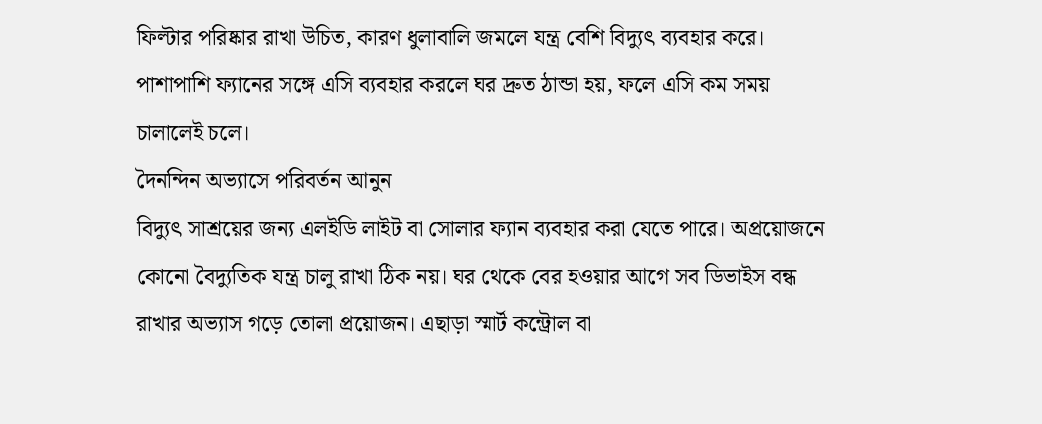ফিল্টার পরিষ্কার রাখা উচিত, কারণ ধুলাবালি জমলে যন্ত্র বেশি বিদ্যুৎ ব্যবহার করে। পাশাপাশি ফ্যানের সঙ্গে এসি ব্যবহার করলে ঘর দ্রুত ঠান্ডা হয়, ফলে এসি কম সময় চালালেই চলে।
দৈনন্দিন অভ্যাসে পরিবর্তন আনুন
বিদ্যুৎ সাশ্রয়ের জন্য এলইডি লাইট বা সোলার ফ্যান ব্যবহার করা যেতে পারে। অপ্রয়োজনে কোনো বৈদ্যুতিক যন্ত্র চালু রাখা ঠিক নয়। ঘর থেকে বের হওয়ার আগে সব ডিভাইস বন্ধ রাখার অভ্যাস গড়ে তোলা প্রয়োজন। এছাড়া স্মার্ট কন্ট্রোল বা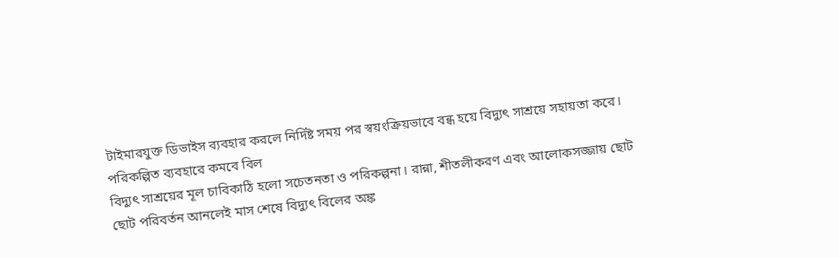টাইমারযুক্ত ডিভাইস ব্যবহার করলে নির্দিষ্ট সময় পর স্বয়ংক্রিয়ভাবে বন্ধ হয়ে বিদ্যুৎ সাশ্রয়ে সহায়তা করে।
পরিকল্পিত ব্যবহারে কমবে বিল
বিদ্যুৎ সাশ্রয়ের মূল চাবিকাঠি হলো সচেতনতা ও পরিকল্পনা। রান্না, শীতলীকরণ এবং আলোকসজ্জায় ছোট ছোট পরিবর্তন আনলেই মাস শেষে বিদ্যুৎ বিলের অঙ্ক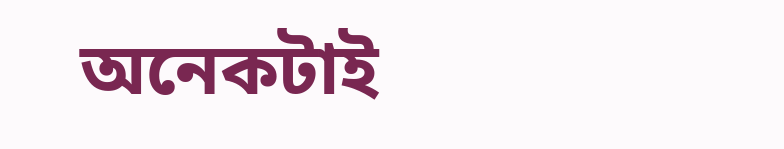অনেকটাই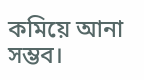কমিয়ে আনা সম্ভব।